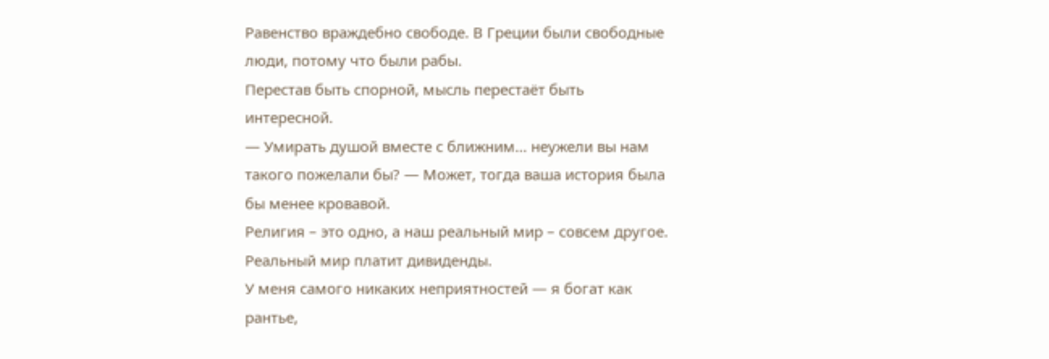Равенство враждебно свободе. В Греции были свободные люди, потому что были рабы.
Перестав быть спорной, мысль перестаёт быть интересной.
— Умирать душой вместе с ближним... неужели вы нам такого пожелали бы? — Может, тогда ваша история была бы менее кровавой.
Религия – это одно, а наш реальный мир – совсем другое. Реальный мир платит дивиденды.
У меня самого никаких неприятностей — я богат как рантье,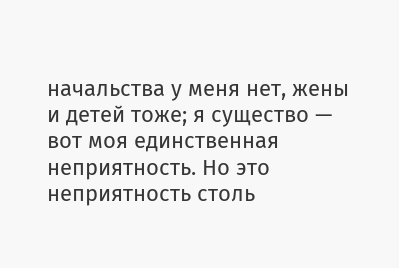начальства у меня нет, жены и детей тоже; я существо — вот моя единственная неприятность. Но это неприятность столь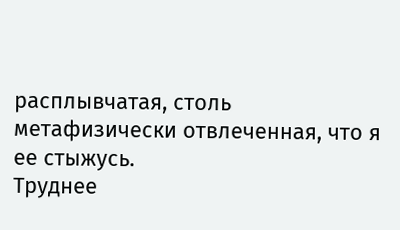расплывчатая, столь метафизически отвлеченная, что я ее стыжусь.
Труднее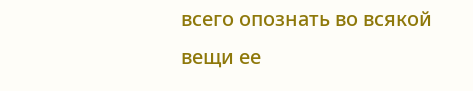всего опознать во всякой вещи ее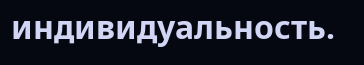индивидуальность.